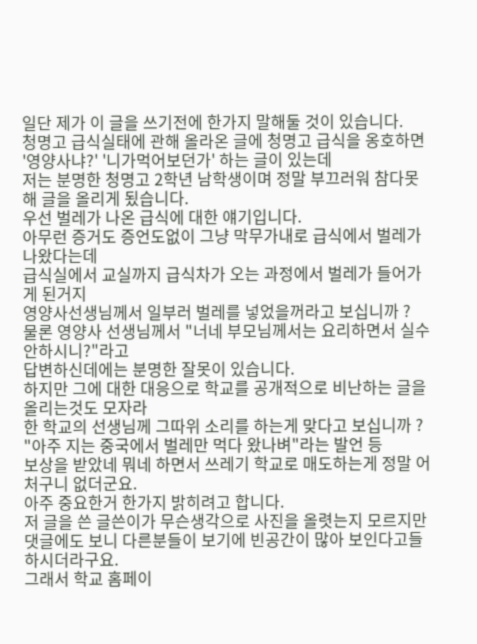일단 제가 이 글을 쓰기전에 한가지 말해둘 것이 있습니다.
청명고 급식실태에 관해 올라온 글에 청명고 급식을 옹호하면
'영양사냐?' '니가먹어보던가' 하는 글이 있는데
저는 분명한 청명고 2학년 남학생이며 정말 부끄러워 참다못해 글을 올리게 됬습니다.
우선 벌레가 나온 급식에 대한 얘기입니다.
아무런 증거도 증언도없이 그냥 막무가내로 급식에서 벌레가 나왔다는데
급식실에서 교실까지 급식차가 오는 과정에서 벌레가 들어가게 된거지
영양사선생님께서 일부러 벌레를 넣었을꺼라고 보십니까 ?
물론 영양사 선생님께서 "너네 부모님께서는 요리하면서 실수 안하시니?"라고
답변하신데에는 분명한 잘못이 있습니다.
하지만 그에 대한 대응으로 학교를 공개적으로 비난하는 글을 올리는것도 모자라
한 학교의 선생님께 그따위 소리를 하는게 맞다고 보십니까 ?
"아주 지는 중국에서 벌레만 먹다 왔나벼"라는 발언 등
보상을 받았네 뭐네 하면서 쓰레기 학교로 매도하는게 정말 어처구니 없더군요.
아주 중요한거 한가지 밝히려고 합니다.
저 글을 쓴 글쓴이가 무슨생각으로 사진을 올렷는지 모르지만
댓글에도 보니 다른분들이 보기에 빈공간이 많아 보인다고들 하시더라구요.
그래서 학교 홈페이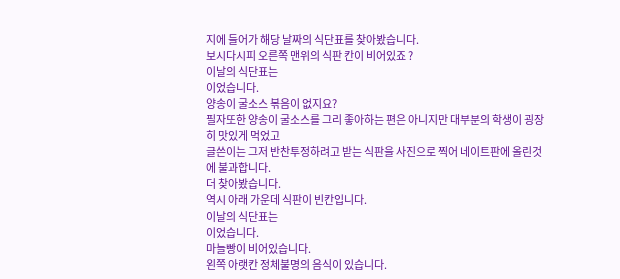지에 들어가 해당 날짜의 식단표를 찾아봤습니다.
보시다시피 오른쪽 맨위의 식판 칸이 비어있죠 ?
이날의 식단표는
이었습니다.
양송이 굴소스 볶음이 없지요?
필자또한 양송이 굴소스를 그리 좋아하는 편은 아니지만 대부분의 학생이 굉장히 맛있게 먹었고
글쓴이는 그저 반찬투정하려고 받는 식판을 사진으로 찍어 네이트판에 올린것에 불과합니다.
더 찾아봤습니다.
역시 아래 가운데 식판이 빈칸입니다.
이날의 식단표는
이었습니다.
마늘빵이 비어있습니다.
왼쪽 아랫칸 정체불명의 음식이 있습니다.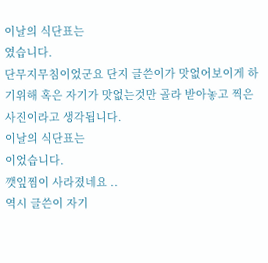이날의 식단표는
였습니다.
단무지무침이었군요 단지 글쓴이가 맛없어보이게 하기위해 혹은 자기가 맛없는것만 골라 받아놓고 찍은 사진이라고 생각됩니다.
이날의 식단표는
이었습니다.
깻잎찜이 사라졌네요 ..
역시 글쓴이 자기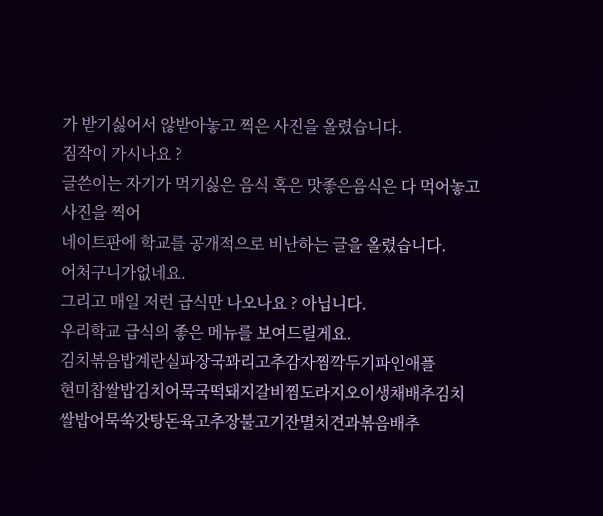가 받기싫어서 않받아놓고 찍은 사진을 올렸습니다.
짐작이 가시나요 ?
글쓴이는 자기가 먹기싫은 음식 혹은 맛좋은음식은 다 먹어놓고 사진을 찍어
네이트판에 학교를 공개적으로 비난하는 글을 올렸습니다.
어처구니가없네요.
그리고 매일 저런 급식만 나오나요 ? 아닙니다.
우리학교 급식의 좋은 메뉴를 보여드릴게요.
김치볶음밥계란실파장국꽈리고추감자찜깍두기파인애플
현미찹쌀밥김치어묵국떡돼지갈비찜도라지오이생채배추김치
쌀밥어묵쑥갓탕돈육고추장불고기잔멸치견과볶음배추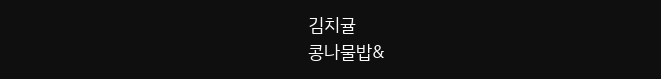김치귤
콩나물밥&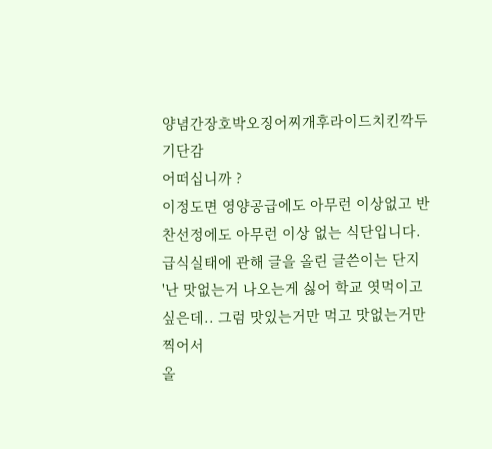양념간장호박오징어찌개후라이드치킨깍두기단감
어떠십니까 ?
이정도면 영양공급에도 아무런 이상없고 반찬선정에도 아무런 이상 없는 식단입니다.
급식실태에 관해 글을 올린 글쓴이는 단지
'난 맛없는거 나오는게 싫어 학교 엿먹이고싶은데.. 그럼 맛있는거만 먹고 맛없는거만 찍어서
올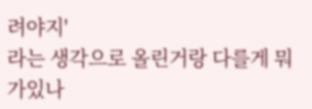려야지'
라는 생각으로 올린거랑 다를게 뭐가있나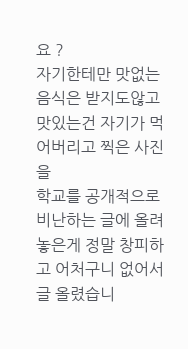요 ?
자기한테만 맛없는 음식은 받지도않고 맛있는건 자기가 먹어버리고 찍은 사진을
학교를 공개적으로 비난하는 글에 올려놓은게 정말 창피하고 어처구니 없어서
글 올렸습니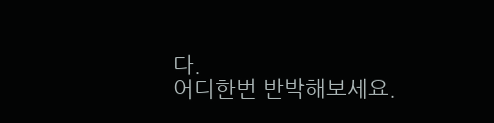다.
어디한번 반박해보세요.